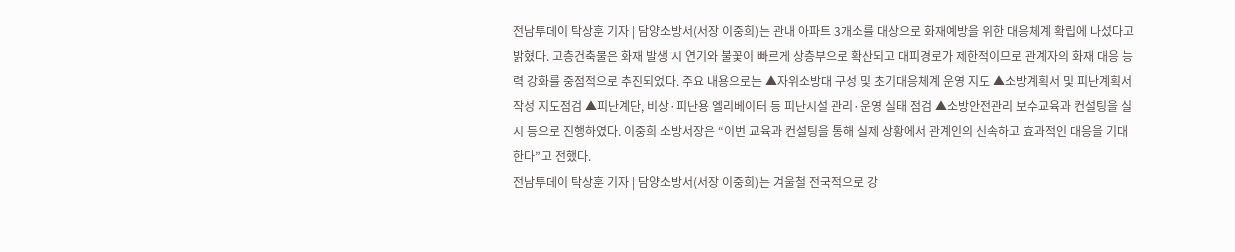전남투데이 탁상훈 기자 | 담양소방서(서장 이중희)는 관내 아파트 3개소를 대상으로 화재예방을 위한 대응체계 확립에 나섰다고 밝혔다. 고층건축물은 화재 발생 시 연기와 불꽃이 빠르게 상층부으로 확산되고 대피경로가 제한적이므로 관계자의 화재 대응 능력 강화를 중점적으로 추진되었다. 주요 내용으로는 ▲자위소방대 구성 및 초기대응체계 운영 지도 ▲소방계획서 및 피난계획서 작성 지도점검 ▲피난계단, 비상·피난용 엘리베이터 등 피난시설 관리·운영 실태 점검 ▲소방안전관리 보수교육과 컨설팅을 실시 등으로 진행하였다. 이중희 소방서장은 “이번 교육과 컨설팅을 통해 실제 상황에서 관계인의 신속하고 효과적인 대응을 기대 한다”고 전했다.
전남투데이 탁상훈 기자 | 담양소방서(서장 이중희)는 겨울철 전국적으로 강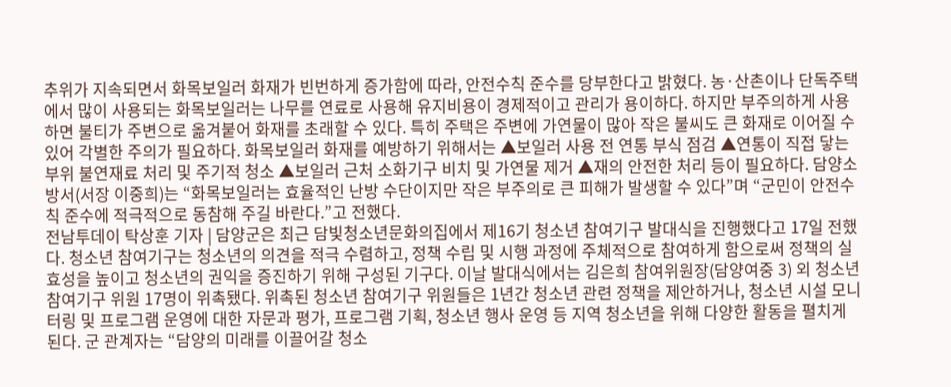추위가 지속되면서 화목보일러 화재가 빈번하게 증가함에 따라, 안전수칙 준수를 당부한다고 밝혔다. 농·산촌이나 단독주택에서 많이 사용되는 화목보일러는 나무를 연료로 사용해 유지비용이 경제적이고 관리가 용이하다. 하지만 부주의하게 사용하면 불티가 주변으로 옮겨붙어 화재를 초래할 수 있다. 특히 주택은 주변에 가연물이 많아 작은 불씨도 큰 화재로 이어질 수 있어 각별한 주의가 필요하다. 화목보일러 화재를 예방하기 위해서는 ▲보일러 사용 전 연통 부식 점검 ▲연통이 직접 닿는 부위 불연재료 처리 및 주기적 청소 ▲보일러 근처 소화기구 비치 및 가연물 제거 ▲재의 안전한 처리 등이 필요하다. 담양소방서(서장 이중희)는 “화목보일러는 효율적인 난방 수단이지만 작은 부주의로 큰 피해가 발생할 수 있다”며 “군민이 안전수칙 준수에 적극적으로 동참해 주길 바란다.”고 전했다.
전남투데이 탁상훈 기자 | 담양군은 최근 담빛청소년문화의집에서 제16기 청소년 참여기구 발대식을 진행했다고 17일 전했다. 청소년 참여기구는 청소년의 의견을 적극 수렴하고, 정책 수립 및 시행 과정에 주체적으로 참여하게 함으로써 정책의 실효성을 높이고 청소년의 권익을 증진하기 위해 구성된 기구다. 이날 발대식에서는 김은희 참여위원장(담양여중 3) 외 청소년 참여기구 위원 17명이 위촉됐다. 위촉된 청소년 참여기구 위원들은 1년간 청소년 관련 정책을 제안하거나, 청소년 시설 모니터링 및 프로그램 운영에 대한 자문과 평가, 프로그램 기획, 청소년 행사 운영 등 지역 청소년을 위해 다양한 활동을 펼치게 된다. 군 관계자는 “담양의 미래를 이끌어갈 청소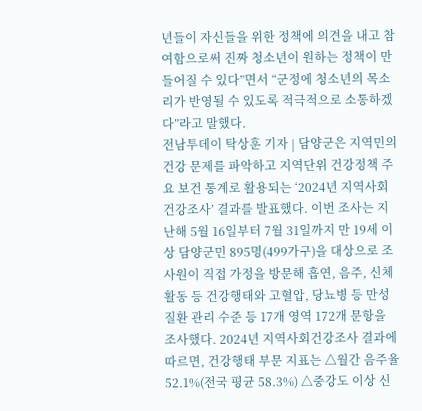년들이 자신들을 위한 정책에 의견을 내고 참여함으로써 진짜 청소년이 원하는 정책이 만들어질 수 있다”면서 “군정에 청소년의 목소리가 반영될 수 있도록 적극적으로 소통하겠다”라고 말했다.
전남투데이 탁상훈 기자 | 담양군은 지역민의 건강 문제를 파악하고 지역단위 건강정책 주요 보건 통계로 활용되는 ‘2024년 지역사회 건강조사’ 결과를 발표했다. 이번 조사는 지난해 5월 16일부터 7월 31일까지 만 19세 이상 담양군민 895명(499가구)을 대상으로 조사원이 직접 가정을 방문해 흡연, 음주, 신체활동 등 건강행태와 고혈압, 당뇨병 등 만성질환 관리 수준 등 17개 영역 172개 문항을 조사했다. 2024년 지역사회건강조사 결과에 따르면, 건강행태 부문 지표는 △월간 음주율 52.1%(전국 평균 58.3%) △중강도 이상 신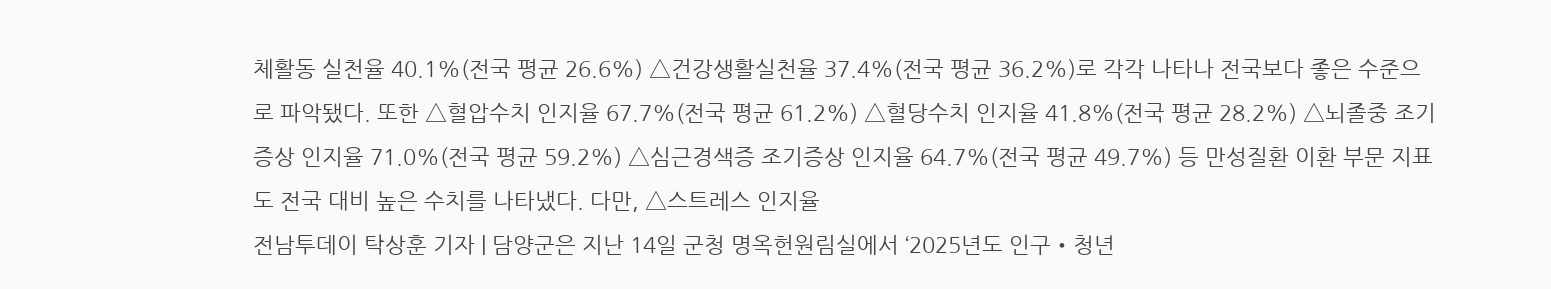체활동 실천율 40.1%(전국 평균 26.6%) △건강생활실천율 37.4%(전국 평균 36.2%)로 각각 나타나 전국보다 좋은 수준으로 파악됐다. 또한 △혈압수치 인지율 67.7%(전국 평균 61.2%) △혈당수치 인지율 41.8%(전국 평균 28.2%) △뇌졸중 조기증상 인지율 71.0%(전국 평균 59.2%) △심근경색증 조기증상 인지율 64.7%(전국 평균 49.7%) 등 만성질환 이환 부문 지표도 전국 대비 높은 수치를 나타냈다. 다만, △스트레스 인지율
전남투데이 탁상훈 기자 | 담양군은 지난 14일 군청 명옥헌원림실에서 ‘2025년도 인구‧청년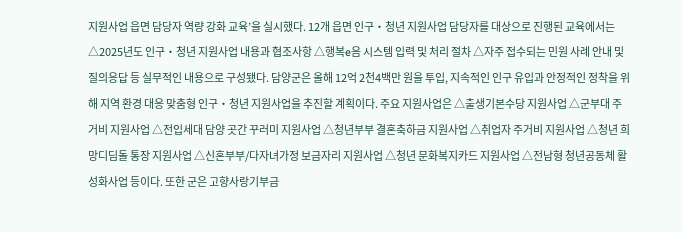지원사업 읍면 담당자 역량 강화 교육’을 실시했다. 12개 읍면 인구‧청년 지원사업 담당자를 대상으로 진행된 교육에서는 △2025년도 인구‧청년 지원사업 내용과 협조사항 △행복e음 시스템 입력 및 처리 절차 △자주 접수되는 민원 사례 안내 및 질의응답 등 실무적인 내용으로 구성됐다. 담양군은 올해 12억 2천4백만 원을 투입, 지속적인 인구 유입과 안정적인 정착을 위해 지역 환경 대응 맞춤형 인구‧청년 지원사업을 추진할 계획이다. 주요 지원사업은 △출생기본수당 지원사업 △군부대 주거비 지원사업 △전입세대 담양 곳간 꾸러미 지원사업 △청년부부 결혼축하금 지원사업 △취업자 주거비 지원사업 △청년 희망디딤돌 통장 지원사업 △신혼부부/다자녀가정 보금자리 지원사업 △청년 문화복지카드 지원사업 △전남형 청년공동체 활성화사업 등이다. 또한 군은 고향사랑기부금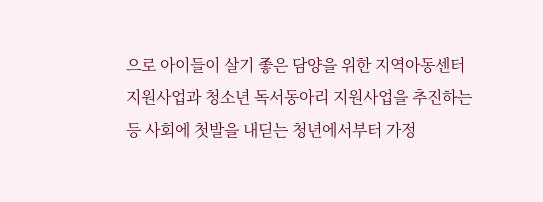으로 아이들이 살기 좋은 담양을 위한 지역아동센터 지원사업과 청소년 독서동아리 지원사업을 추진하는 등 사회에 첫발을 내딛는 청년에서부터 가정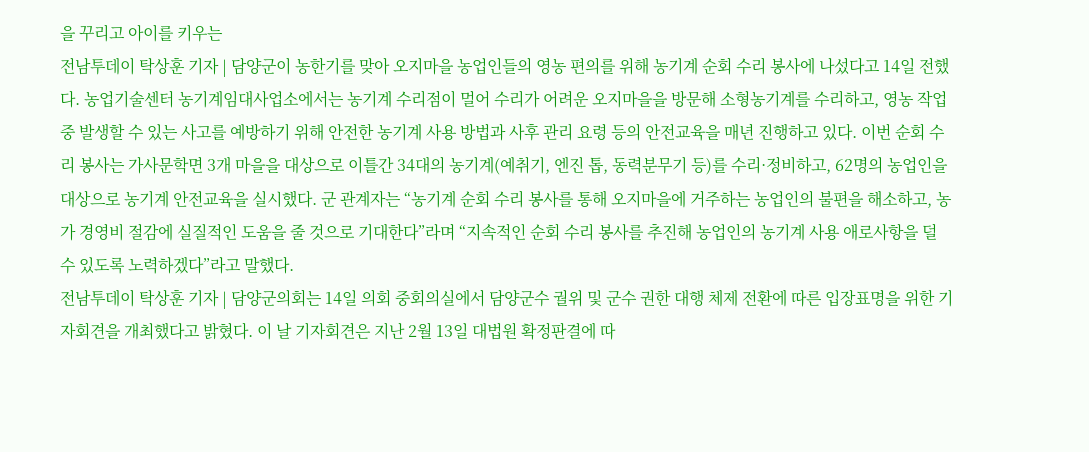을 꾸리고 아이를 키우는
전남투데이 탁상훈 기자 | 담양군이 농한기를 맞아 오지마을 농업인들의 영농 편의를 위해 농기계 순회 수리 봉사에 나섰다고 14일 전했다. 농업기술센터 농기계임대사업소에서는 농기계 수리점이 멀어 수리가 어려운 오지마을을 방문해 소형농기계를 수리하고, 영농 작업 중 발생할 수 있는 사고를 예방하기 위해 안전한 농기계 사용 방법과 사후 관리 요령 등의 안전교육을 매년 진행하고 있다. 이번 순회 수리 봉사는 가사문학면 3개 마을을 대상으로 이틀간 34대의 농기계(예취기, 엔진 톱, 동력분무기 등)를 수리·정비하고, 62명의 농업인을 대상으로 농기계 안전교육을 실시했다. 군 관계자는 “농기계 순회 수리 봉사를 통해 오지마을에 거주하는 농업인의 불편을 해소하고, 농가 경영비 절감에 실질적인 도움을 줄 것으로 기대한다”라며 “지속적인 순회 수리 봉사를 추진해 농업인의 농기계 사용 애로사항을 덜 수 있도록 노력하겠다”라고 말했다.
전남투데이 탁상훈 기자 | 담양군의회는 14일 의회 중회의실에서 담양군수 궐위 및 군수 권한 대행 체제 전환에 따른 입장표명을 위한 기자회견을 개최했다고 밝혔다. 이 날 기자회견은 지난 2월 13일 대법원 확정판결에 따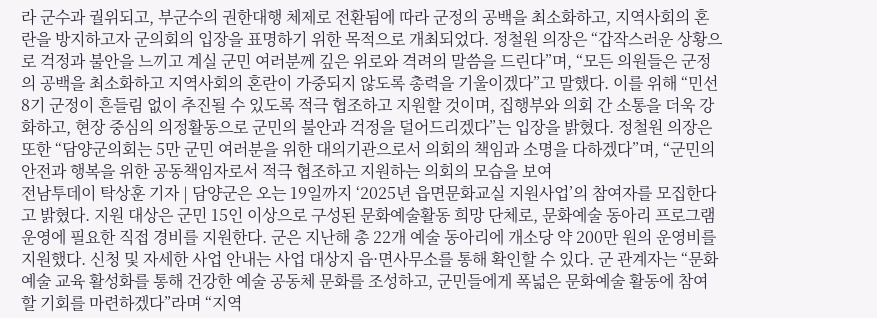라 군수과 궐위되고, 부군수의 권한대행 체제로 전환됨에 따라 군정의 공백을 최소화하고, 지역사회의 혼란을 방지하고자 군의회의 입장을 표명하기 위한 목적으로 개최되었다. 정철원 의장은 “갑작스러운 상황으로 걱정과 불안을 느끼고 계실 군민 여러분께 깊은 위로와 격려의 말씀을 드린다”며, “모든 의원들은 군정의 공백을 최소화하고 지역사회의 혼란이 가중되지 않도록 총력을 기울이겠다”고 말했다. 이를 위해 “민선 8기 군정이 흔들림 없이 추진될 수 있도록 적극 협조하고 지원할 것이며, 집행부와 의회 간 소통을 더욱 강화하고, 현장 중심의 의정활동으로 군민의 불안과 걱정을 덜어드리겠다”는 입장을 밝혔다. 정철원 의장은 또한 “담양군의회는 5만 군민 여러분을 위한 대의기관으로서 의회의 책임과 소명을 다하겠다”며, “군민의 안전과 행복을 위한 공동책임자로서 적극 협조하고 지원하는 의회의 모습을 보여
전남투데이 탁상훈 기자 | 담양군은 오는 19일까지 ‘2025년 읍면문화교실 지원사업’의 참여자를 모집한다고 밝혔다. 지원 대상은 군민 15인 이상으로 구성된 문화예술활동 희망 단체로, 문화예술 동아리 프로그램 운영에 필요한 직접 경비를 지원한다. 군은 지난해 총 22개 예술 동아리에 개소당 약 200만 원의 운영비를 지원했다. 신청 및 자세한 사업 안내는 사업 대상지 읍·면사무소를 통해 확인할 수 있다. 군 관계자는 “문화예술 교육 활성화를 통해 건강한 예술 공동체 문화를 조성하고, 군민들에게 폭넓은 문화예술 활동에 참여할 기회를 마련하겠다”라며 “지역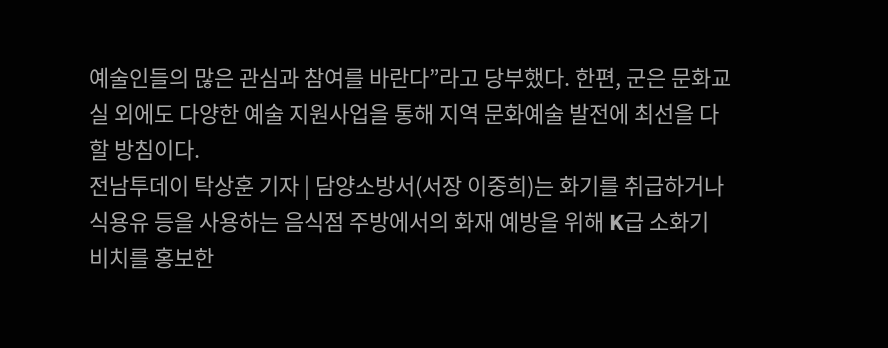예술인들의 많은 관심과 참여를 바란다”라고 당부했다. 한편, 군은 문화교실 외에도 다양한 예술 지원사업을 통해 지역 문화예술 발전에 최선을 다할 방침이다.
전남투데이 탁상훈 기자 | 담양소방서(서장 이중희)는 화기를 취급하거나 식용유 등을 사용하는 음식점 주방에서의 화재 예방을 위해 K급 소화기 비치를 홍보한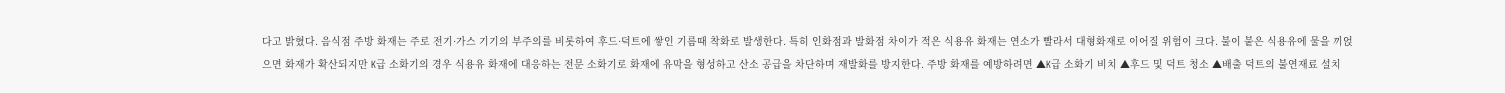다고 밝혔다. 음식점 주방 화재는 주로 전기·가스 기기의 부주의를 비롯하여 후드·덕트에 쌓인 기름때 착화로 발생한다. 특히 인화점과 발화점 차이가 적은 식용유 화재는 연소가 빨라서 대형화재로 이어질 위험이 크다. 불이 붙은 식용유에 물을 끼얹으면 화재가 확산되지만 K급 소화기의 경우 식용유 화재에 대응하는 전문 소화기로 화재에 유막을 형성하고 산소 공급을 차단하며 재발화를 방지한다. 주방 화재를 예방하려면 ▲K급 소화기 비치 ▲후드 및 덕트 청소 ▲배출 덕트의 불연재료 설치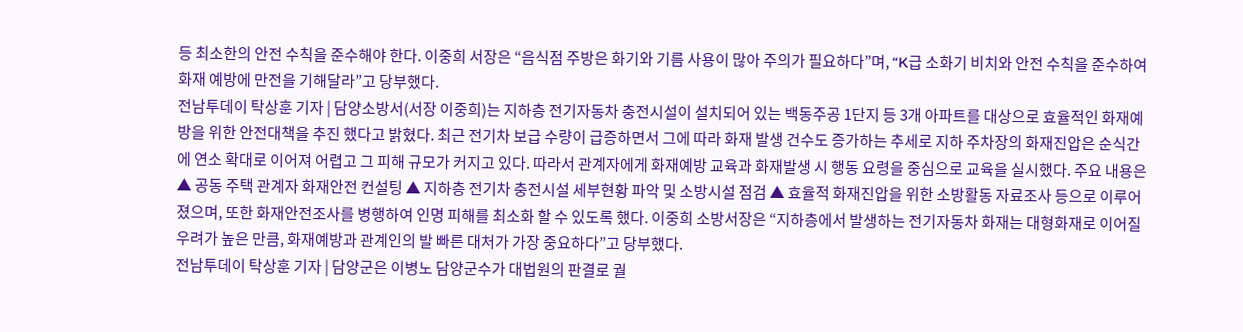등 최소한의 안전 수칙을 준수해야 한다. 이중희 서장은 “음식점 주방은 화기와 기름 사용이 많아 주의가 필요하다”며, “K급 소화기 비치와 안전 수칙을 준수하여 화재 예방에 만전을 기해달라”고 당부했다.
전남투데이 탁상훈 기자 | 담양소방서(서장 이중희)는 지하층 전기자동차 충전시설이 설치되어 있는 백동주공 1단지 등 3개 아파트를 대상으로 효율적인 화재예방을 위한 안전대책을 추진 했다고 밝혔다. 최근 전기차 보급 수량이 급증하면서 그에 따라 화재 발생 건수도 증가하는 추세로 지하 주차장의 화재진압은 순식간에 연소 확대로 이어져 어렵고 그 피해 규모가 커지고 있다. 따라서 관계자에게 화재예방 교육과 화재발생 시 행동 요령을 중심으로 교육을 실시했다. 주요 내용은 ▲ 공동 주택 관계자 화재안전 컨설팅 ▲ 지하층 전기차 충전시설 세부현황 파악 및 소방시설 점검 ▲ 효율적 화재진압을 위한 소방활동 자료조사 등으로 이루어졌으며, 또한 화재안전조사를 병행하여 인명 피해를 최소화 할 수 있도록 했다. 이중희 소방서장은 “지하층에서 발생하는 전기자동차 화재는 대형화재로 이어질 우려가 높은 만큼, 화재예방과 관계인의 발 빠른 대처가 가장 중요하다”고 당부했다.
전남투데이 탁상훈 기자 | 담양군은 이병노 담양군수가 대법원의 판결로 궐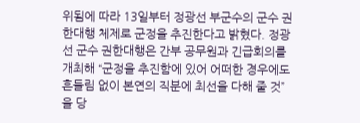위됨에 따라 13일부터 정광선 부군수의 군수 권한대행 체제로 군정을 추진한다고 밝혔다. 정광선 군수 권한대행은 간부 공무원과 긴급회의를 개최해 “군정을 추진함에 있어 어떠한 경우에도 흔들림 없이 본연의 직분에 최선을 다해 줄 것”을 당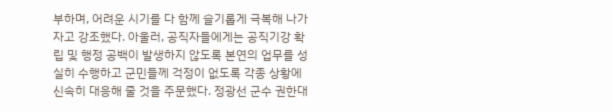부하며, 어려운 시기를 다 함께 슬기롭게 극복해 나가자고 강조했다. 아울러, 공직자들에게는 공직기강 확립 및 행정 공백이 발생하지 않도록 본연의 업무를 성실히 수행하고 군민들께 걱정이 없도록 각종 상황에 신속히 대응해 줄 것을 주문했다. 정광선 군수 권한대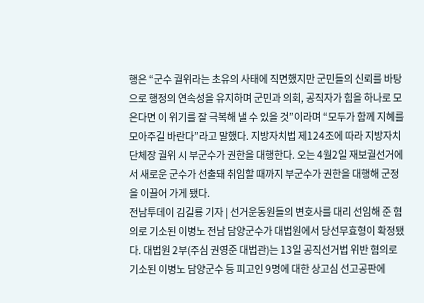행은 “군수 궐위라는 초유의 사태에 직면했지만 군민들의 신뢰를 바탕으로 행정의 연속성을 유지하며 군민과 의회, 공직자가 힘을 하나로 모은다면 이 위기를 잘 극복해 낼 수 있을 것”이라며 “모두가 함께 지혜를 모아주길 바란다”라고 말했다. 지방자치법 제124조에 따라 지방자치단체장 궐위 시 부군수가 권한을 대행한다. 오는 4월2일 재보궐선거에서 새로운 군수가 선출돼 취임할 때까지 부군수가 권한을 대행해 군정을 이끌어 가게 됐다.
전남투데이 김길룡 기자 | 선거운동원들의 변호사를 대리 선임해 준 혐의로 기소된 이병노 전남 담양군수가 대법원에서 당선무효형이 확정됐다. 대법원 2부(주심 권영준 대법관)는 13일 공직선거법 위반 혐의로 기소된 이병노 담양군수 등 피고인 9명에 대한 상고심 선고공판에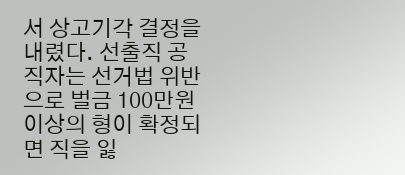서 상고기각 결정을 내렸다. 선출직 공직자는 선거법 위반으로 벌금 100만원 이상의 형이 확정되면 직을 잃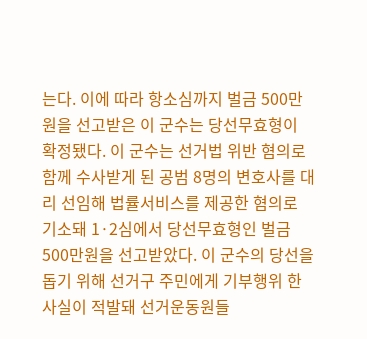는다. 이에 따라 항소심까지 벌금 500만원을 선고받은 이 군수는 당선무효형이 확정됐다. 이 군수는 선거법 위반 혐의로 함께 수사받게 된 공범 8명의 변호사를 대리 선임해 법률서비스를 제공한 혐의로 기소돼 1·2심에서 당선무효형인 벌금 500만원을 선고받았다. 이 군수의 당선을 돕기 위해 선거구 주민에게 기부행위 한 사실이 적발돼 선거운동원들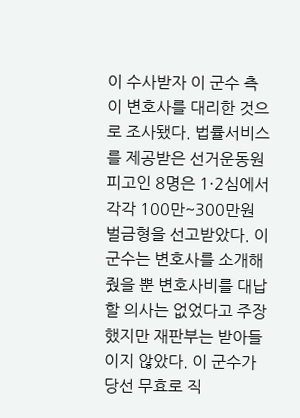이 수사받자 이 군수 측이 변호사를 대리한 것으로 조사됐다. 법률서비스를 제공받은 선거운동원 피고인 8명은 1·2심에서 각각 100만~300만원 벌금형을 선고받았다. 이 군수는 변호사를 소개해줬을 뿐 변호사비를 대납할 의사는 없었다고 주장했지만 재판부는 받아들이지 않았다. 이 군수가 당선 무효로 직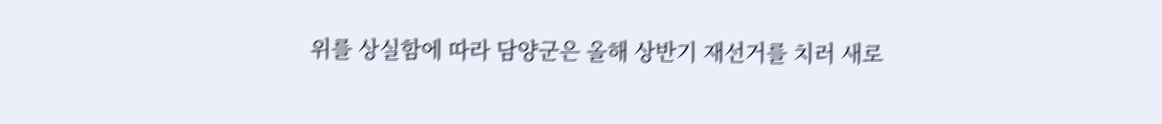위를 상실함에 따라 담양군은 올해 상반기 재선거를 치러 새로